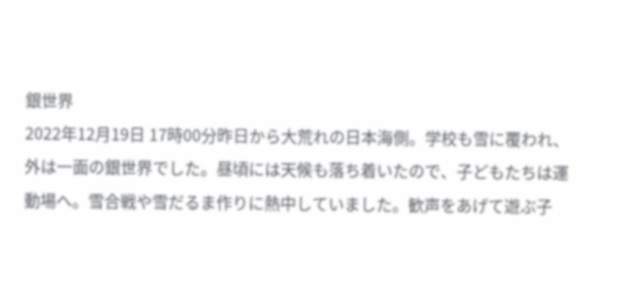銀世界
2022年12月19日 17時00分昨日から大荒れの日本海側。学校も雪に覆われ、外は一面の銀世界でした。昼頃には天候も落ち着いたので、子どもたちは運動場へ。雪合戦や雪だるま作りに熱中していました。歓声をあげて遊ぶ子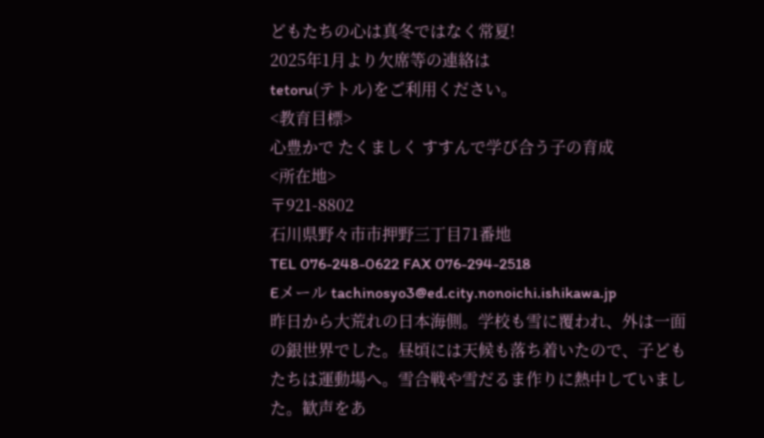どもたちの心は真冬ではなく常夏!
2025年1月より欠席等の連絡は
tetoru(テトル)をご利用ください。
<教育目標>
心豊かで たくましく すすんで学び合う子の育成
<所在地>
〒921-8802
石川県野々市市押野三丁目71番地
TEL 076-248-0622 FAX 076-294-2518
Eメール tachinosyo3@ed.city.nonoichi.ishikawa.jp
昨日から大荒れの日本海側。学校も雪に覆われ、外は一面の銀世界でした。昼頃には天候も落ち着いたので、子どもたちは運動場へ。雪合戦や雪だるま作りに熱中していました。歓声をあ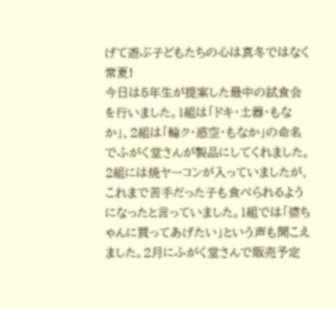げて遊ぶ子どもたちの心は真冬ではなく常夏!
今日は5年生が提案した最中の試食会を行いました。1組は「ドキ・土器・もなか」、2組は「輪ク・惑空・もなか」の命名でふがく堂さんが製品にしてくれました。2組には焼ヤーコンが入っていましたが、これまで苦手だった子も食べられるようになったと言っていました。1組では「婆ちゃんに買ってあげたい」という声も聞こえました。2月にふがく堂さんで販売予定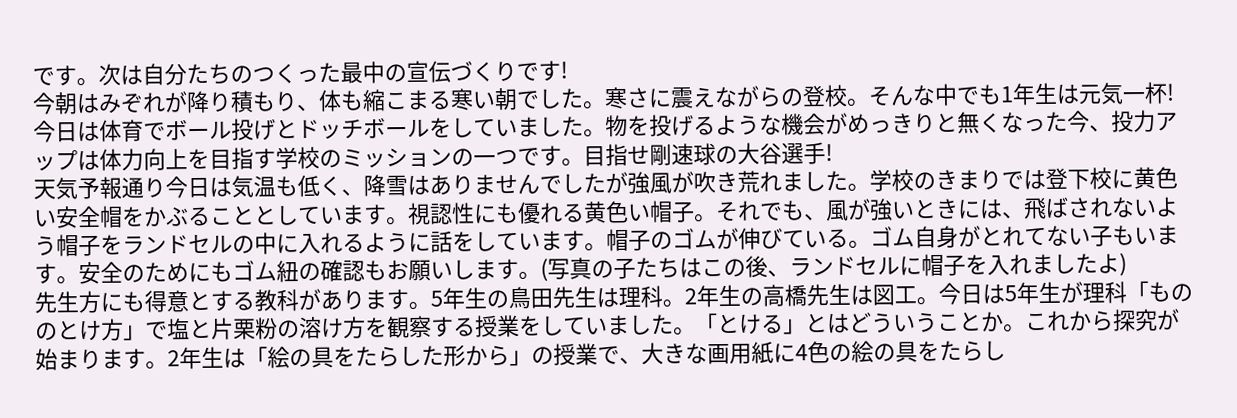です。次は自分たちのつくった最中の宣伝づくりです!
今朝はみぞれが降り積もり、体も縮こまる寒い朝でした。寒さに震えながらの登校。そんな中でも1年生は元気一杯! 今日は体育でボール投げとドッチボールをしていました。物を投げるような機会がめっきりと無くなった今、投力アップは体力向上を目指す学校のミッションの一つです。目指せ剛速球の大谷選手!
天気予報通り今日は気温も低く、降雪はありませんでしたが強風が吹き荒れました。学校のきまりでは登下校に黄色い安全帽をかぶることとしています。視認性にも優れる黄色い帽子。それでも、風が強いときには、飛ばされないよう帽子をランドセルの中に入れるように話をしています。帽子のゴムが伸びている。ゴム自身がとれてない子もいます。安全のためにもゴム紐の確認もお願いします。(写真の子たちはこの後、ランドセルに帽子を入れましたよ)
先生方にも得意とする教科があります。5年生の鳥田先生は理科。2年生の高橋先生は図工。今日は5年生が理科「もののとけ方」で塩と片栗粉の溶け方を観察する授業をしていました。「とける」とはどういうことか。これから探究が始まります。2年生は「絵の具をたらした形から」の授業で、大きな画用紙に4色の絵の具をたらし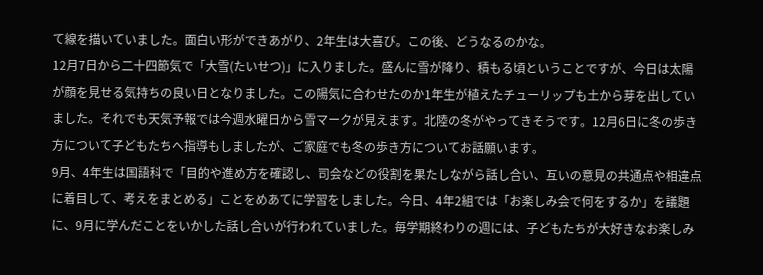て線を描いていました。面白い形ができあがり、2年生は大喜び。この後、どうなるのかな。
12月7日から二十四節気で「大雪(たいせつ)」に入りました。盛んに雪が降り、積もる頃ということですが、今日は太陽が顔を見せる気持ちの良い日となりました。この陽気に合わせたのか1年生が植えたチューリップも土から芽を出していました。それでも天気予報では今週水曜日から雪マークが見えます。北陸の冬がやってきそうです。12月6日に冬の歩き方について子どもたちへ指導もしましたが、ご家庭でも冬の歩き方についてお話願います。
9月、4年生は国語科で「目的や進め方を確認し、司会などの役割を果たしながら話し合い、互いの意見の共通点や相違点に着目して、考えをまとめる」ことをめあてに学習をしました。今日、4年2組では「お楽しみ会で何をするか」を議題に、9月に学んだことをいかした話し合いが行われていました。毎学期終わりの週には、子どもたちが大好きなお楽しみ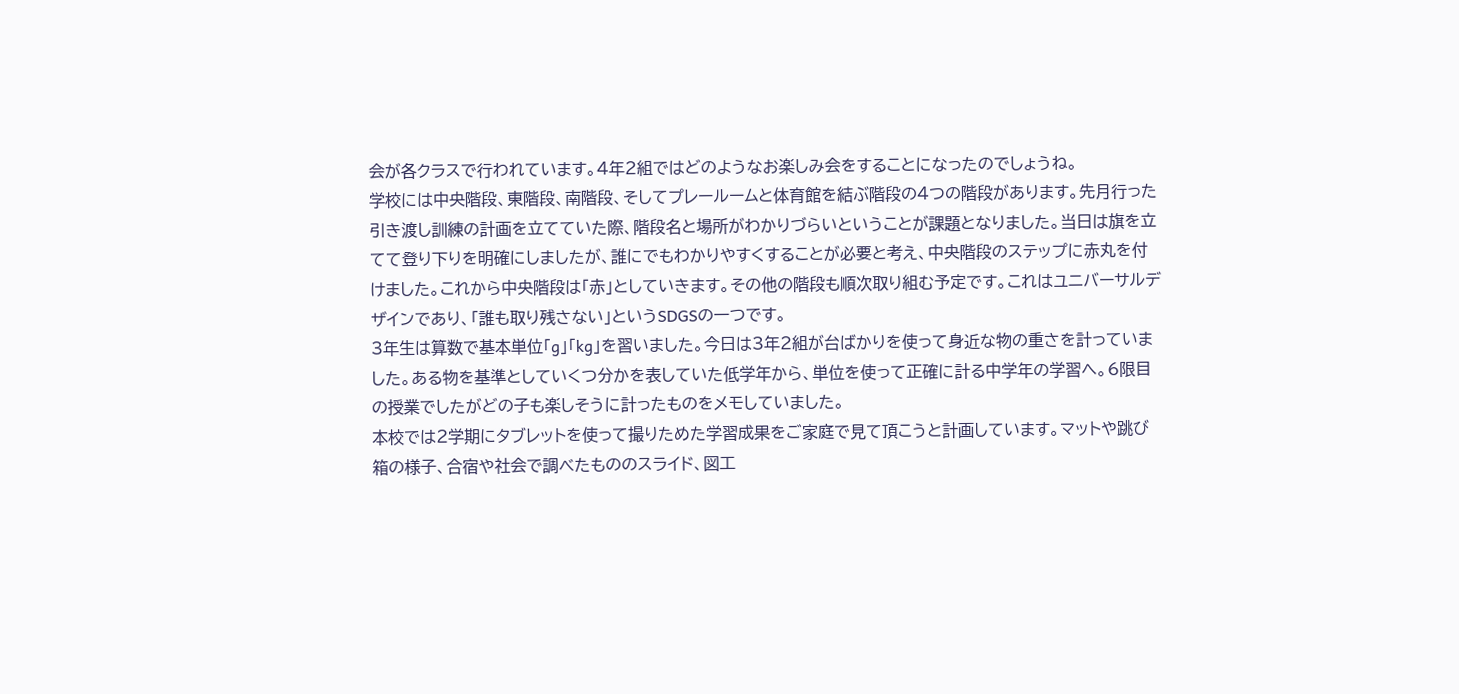会が各クラスで行われています。4年2組ではどのようなお楽しみ会をすることになったのでしょうね。
学校には中央階段、東階段、南階段、そしてプレールームと体育館を結ぶ階段の4つの階段があります。先月行った引き渡し訓練の計画を立てていた際、階段名と場所がわかりづらいということが課題となりました。当日は旗を立てて登り下りを明確にしましたが、誰にでもわかりやすくすることが必要と考え、中央階段のステップに赤丸を付けました。これから中央階段は「赤」としていきます。その他の階段も順次取り組む予定です。これはユニバーサルデザインであり、「誰も取り残さない」というSDGSの一つです。
3年生は算数で基本単位「g」「kg」を習いました。今日は3年2組が台ばかりを使って身近な物の重さを計っていました。ある物を基準としていくつ分かを表していた低学年から、単位を使って正確に計る中学年の学習へ。6限目の授業でしたがどの子も楽しそうに計ったものをメモしていました。
本校では2学期にタブレットを使って撮りためた学習成果をご家庭で見て頂こうと計画しています。マットや跳び箱の様子、合宿や社会で調べたもののスライド、図工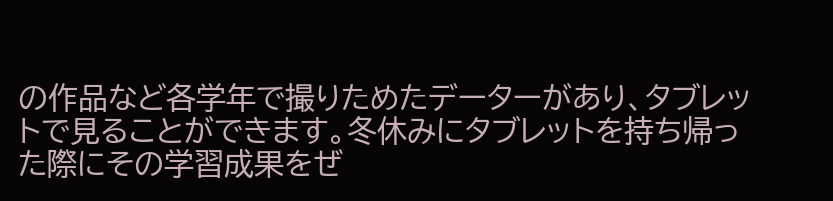の作品など各学年で撮りためたデーターがあり、タブレットで見ることができます。冬休みにタブレットを持ち帰った際にその学習成果をぜ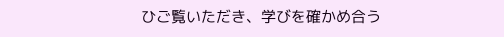ひご覧いただき、学びを確かめ合う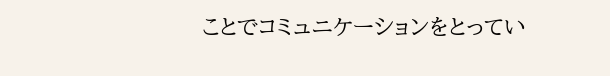ことでコミュニケーションをとってい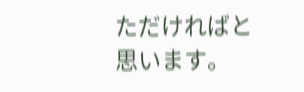ただければと思います。